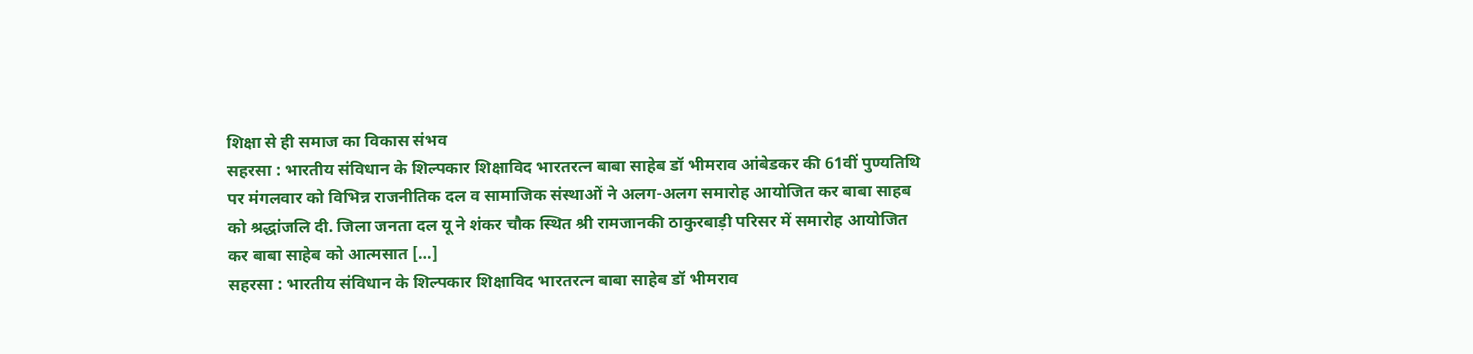शिक्षा से ही समाज का विकास संभव
सहरसा : भारतीय संविधान के शिल्पकार शिक्षाविद भारतरत्न बाबा साहेब डॉ भीमराव आंबेडकर की 61वीं पुण्यतिथि पर मंगलवार को विभिन्न राजनीतिक दल व सामाजिक संस्थाओं ने अलग-अलग समारोह आयोजित कर बाबा साहब को श्रद्धांजलि दी. जिला जनता दल यू ने शंकर चौक स्थित श्री रामजानकी ठाकुरबाड़ी परिसर में समारोह आयोजित कर बाबा साहेब को आत्मसात […]
सहरसा : भारतीय संविधान के शिल्पकार शिक्षाविद भारतरत्न बाबा साहेब डॉ भीमराव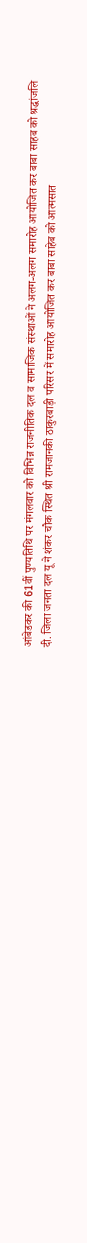आंबेडकर की 61वीं पुण्यतिथि पर मंगलवार को विभिन्न राजनीतिक दल व सामाजिक संस्थाओं ने अलग-अलग समारोह आयोजित कर बाबा साहब को श्रद्धांजलि दी. जिला जनता दल यू ने शंकर चौक स्थित श्री रामजानकी ठाकुरबाड़ी परिसर में समारोह आयोजित कर बाबा साहेब को आत्मसात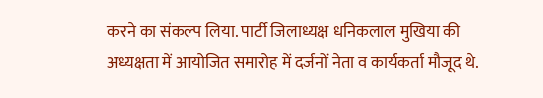करने का संकल्प लिया. पार्टी जिलाध्यक्ष धनिकलाल मुखिया की अध्यक्षता में आयोजित समारोह में दर्जनों नेता व कार्यकर्ता मौजूद थे.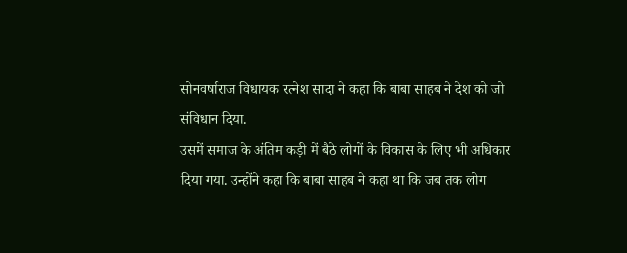सोनवर्षाराज विधायक रत्नेश सादा ने कहा कि बाबा साहब ने देश को जो संविधान दिया.
उसमें समाज के अंतिम कड़ी में बैठे लोगों के विकास के लिए भी अधिकार दिया गया. उन्होंने कहा कि बाबा साहब ने कहा था कि जब तक लोग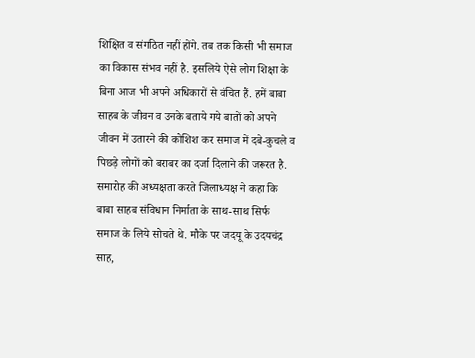शिक्षित व संगठित नहीं होंगे. तब तक किसी भी समाज का विकास संभव नहीं है. इसलिये ऐसे लोग शिक्षा के बिना आज भी अपने अधिकारों से वंचित हैं. हमें बाबा साहब के जीवन व उनके बताये गये बातों को अपने जीवन में उतारने की कोशिश कर समाज में दबे-कुचले व पिछड़े लोगों को बराबर का दर्जा दिलाने की जरूरत है.
समारोह की अध्यक्षता करते जिलाध्यक्ष ने कहा कि बाबा साहब संविधान निर्माता के साथ-साथ सिर्फ समाज के लिये सोचते थे. मौके पर जदयू के उदयचंद्र साह,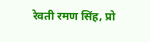रेवती रमण सिंह, प्रो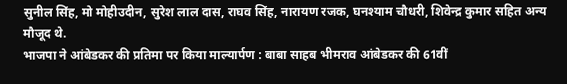सुनील सिंह, मो मोहीउदीन, सुरेश लाल दास, राघव सिंह, नारायण रजक, घनश्याम चौधरी, शिवेन्द्र कुमार सहित अन्य मौजूद थे.
भाजपा ने आंबेडकर की प्रतिमा पर किया माल्यार्पण : बाबा साहब भीमराव आंबेडकर की 61वीं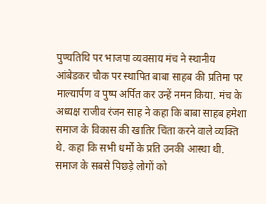पुण्यतिथि पर भाजपा व्यवसाय मंच ने स्थानीय आंबेडकर चौक पर स्थापित बाबा साहब की प्रतिमा पर माल्यार्पण व पुष्प अर्पित कर उन्हें नमन किया. मंच के अध्यक्ष राजीव रंजन साह ने कहा कि बाबा साहब हमेशा समाज के विकास की खातिर चिंता करने वाले व्यक्ति थे. कहा कि सभी धर्मों के प्रति उनकी आस्था थी. समाज के सबसे पिछड़े लोगों को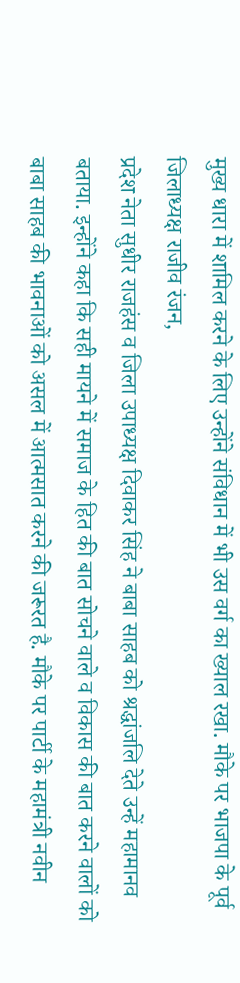मुख्य धारा में शामिल करने के लिए उन्होंने संविधान में भी उस वर्ग का ख्याल रखा. मौके पर भाजपा के पूर्व जिलाध्यक्ष राजीव रंजन,
प्रदेश नेता सुधीर राजहंस व जिला उपाध्यक्ष दिवाकर सिंह ने बाबा साहब को श्रद्धांजलि देते उन्हें महामानव बताया. इन्होंने कहा कि सही मायने में समाज के हित की बात सोचने वाले व विकास की बात करने वालों को बाबा साहब की भावनाओं को असल में आत्मसात करने की जरूरत है. मौके पर पार्टी के महामंत्री नवीन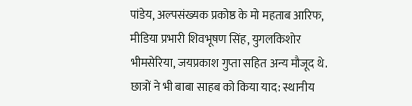पांडेय, अल्पसंख्यक प्रकोष्ठ के मो महताब आरिफ, मीडिया प्रभारी शिवभूषण सिंह, युगलकिशोर भीमसेरिया, जयप्रकाश गुप्ता सहित अन्य मौजूद थे.
छात्रों ने भी बाबा साहब को किया याद: स्थानीय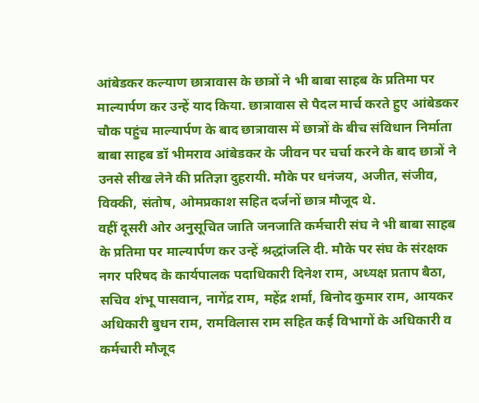आंबेडकर कल्याण छात्रावास के छात्रों ने भी बाबा साहब के प्रतिमा पर माल्यार्पण कर उन्हें याद किया. छात्रावास से पैदल मार्च करते हुए आंबेडकर चौक पहुंच माल्यार्पण के बाद छात्रावास में छात्रों के बीच संविधान निर्माता बाबा साहब डॉ भीमराव आंबेडकर के जीवन पर चर्चा करने के बाद छात्रों ने उनसे सीख लेने की प्रतिज्ञा दुहरायी. मौके पर धनंजय, अजीत, संजीव, विक्की, संतोष, ओमप्रकाश सहित दर्जनों छात्र मौजूद थे.
वहीं दूसरी ओर अनुसूचित जाति जनजाति कर्मचारी संघ ने भी बाबा साहब के प्रतिमा पर माल्यार्पण कर उन्हें श्रद्धांजलि दी. मौके पर संघ के संरक्षक नगर परिषद के कार्यपालक पदाधिकारी दिनेश राम, अध्यक्ष प्रताप बैठा, सचिव शंभू पासवान, नागेंद्र राम, महेंद्र शर्मा, बिनोद कुमार राम, आयकर अधिकारी बुधन राम, रामविलास राम सहित कई विभागों के अधिकारी व कर्मचारी मौजूद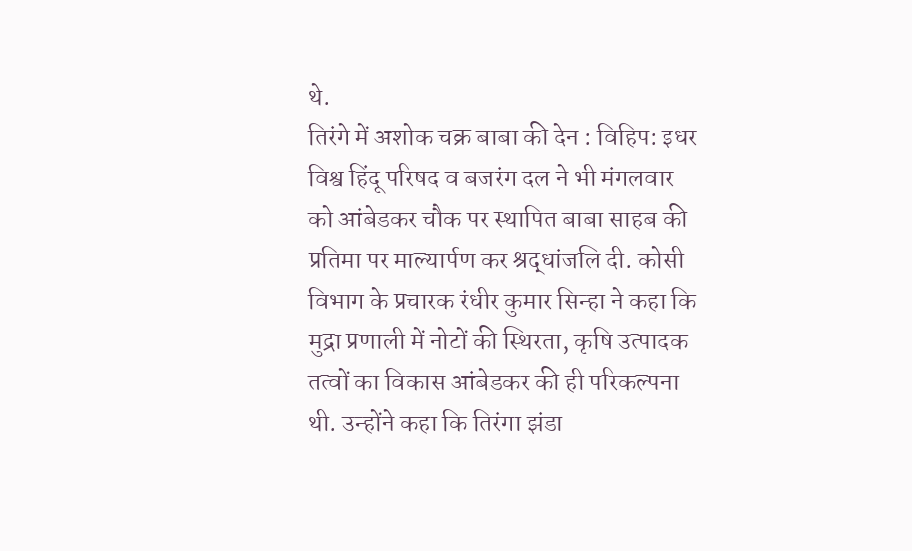थे.
तिरंगे में अशोक चक्र बाबा की देन : विहिप: इधर विश्व हिंदू परिषद व बजरंग दल ने भी मंगलवार को आंबेडकर चौक पर स्थापित बाबा साहब की प्रतिमा पर माल्यार्पण कर श्रद्धांजलि दी. कोसी विभाग के प्रचारक रंधीर कुमार सिन्हा ने कहा कि मुद्रा प्रणाली में नोटों की स्थिरता, कृषि उत्पादक तत्वों का विकास आंबेडकर की ही परिकल्पना थी. उन्होंने कहा कि तिरंगा झंडा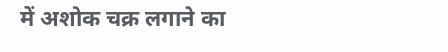में अशोक चक्र लगाने का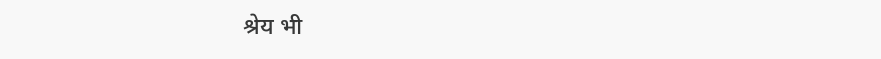श्रेय भी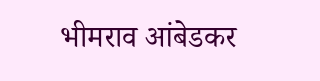भीमराव आंबेडकर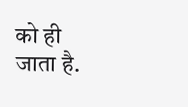को ही जाता है.